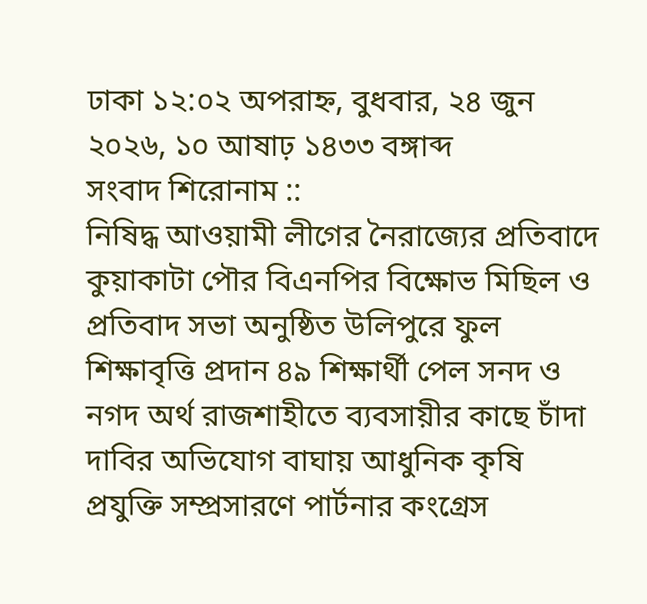ঢাকা ১২:০২ অপরাহ্ন, বুধবার, ২৪ জুন ২০২৬, ১০ আষাঢ় ১৪৩৩ বঙ্গাব্দ
সংবাদ শিরোনাম ::
নিষিদ্ধ আওয়ামী লীগের নৈরাজ্যের প্রতিবাদে কুয়াকাটা পৌর বিএনপির বিক্ষোভ মিছিল ও প্রতিবাদ সভা অনুষ্ঠিত উলিপুরে ফুল শিক্ষাবৃত্তি প্রদান ৪৯ শিক্ষার্থী পেল সনদ ও নগদ অর্থ রাজশাহীতে ব্যবসায়ীর কাছে চাঁদা দাবির অভিযোগ বাঘায় আধুনিক কৃষি প্রযুক্তি সম্প্রসারণে পার্টনার কংগ্রেস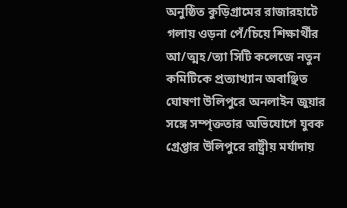অনুষ্ঠিত কুড়িগ্রামের রাজারহাটে গলায় ওড়না পেঁ/চিয়ে শিক্ষার্থীর আ/ত্মহ/ত্যা সিটি কলেজে নতুন কমিটিকে প্রত্যাখ্যান অবাঞ্ছিত ঘোষণা উলিপুরে অনলাইন জুয়ার সঙ্গে সম্পৃক্ততার অভিযোগে যুবক গ্রেপ্তার উলিপুরে রাষ্ট্রীয় মর্যাদায়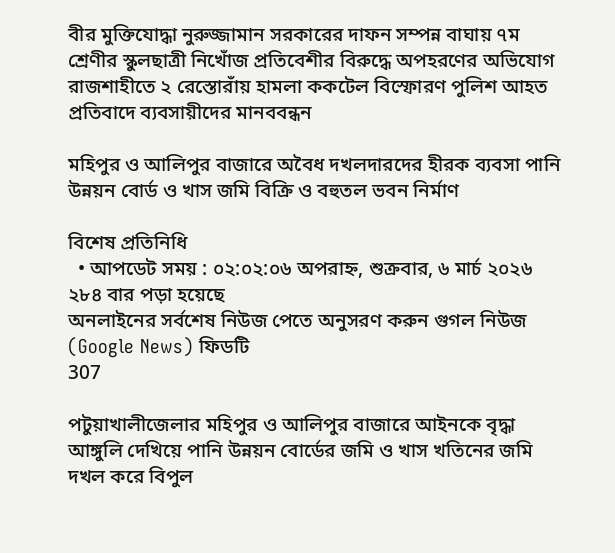বীর মুক্তিযোদ্ধা নুরুজ্জামান সরকারের দাফন সম্পন্ন বাঘায় ৭ম শ্রেণীর স্কুলছাত্রী নিখোঁজ প্রতিবেশীর বিরুদ্ধে অপহরণের অভিযোগ রাজশাহীতে ২ রেস্তোরাঁয় হামলা ককটেল বিস্ফোরণ পুলিশ আহত প্রতিবাদে ব্যবসায়ীদের মানববন্ধন

মহিপুর ও আলিপুর বাজারে অবৈধ দখলদারদের হীরক ব্যবসা পানি উন্নয়ন বোর্ড ও খাস জমি বিক্রি ও বহুতল ভবন নির্মাণ

বিশেষ প্রতিনিধি
  • আপডেট সময় : ০২:০২:০৬ অপরাহ্ন, শুক্রবার, ৬ মার্চ ২০২৬ ২৮৪ বার পড়া হয়েছে
অনলাইনের সর্বশেষ নিউজ পেতে অনুসরণ করুন গুগল নিউজ (Google News) ফিডটি
307

পটুয়াখালীজেলার মহিপুর ও আলিপুর বাজারে আইনকে বৃদ্ধা আঙ্গুলি দেখিয়ে পানি উন্নয়ন বোর্ডের জমি ও খাস খতিনের জমি দখল করে বিপুল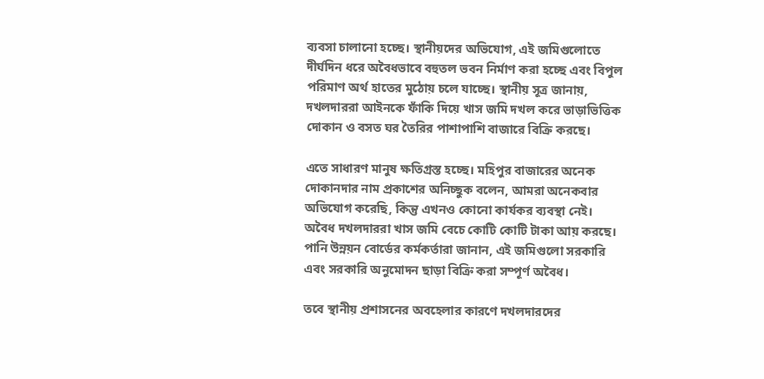ব্যবসা চালানো হচ্ছে। স্থানীয়দের অভিযোগ, এই জমিগুলোতে দীর্ঘদিন ধরে অবৈধভাবে বহুতল ভবন নির্মাণ করা হচ্ছে এবং বিপুল পরিমাণ অর্থ হাতের মুঠোয় চলে যাচ্ছে। স্থানীয় সূত্র জানায়, দখলদাররা আইনকে ফাঁকি দিয়ে খাস জমি দখল করে ভাড়াভিত্তিক দোকান ও বসত ঘর তৈরির পাশাপাশি বাজারে বিক্রি করছে।

এতে সাধারণ মানুষ ক্ষতিগ্রস্ত হচ্ছে। মহিপুর বাজারের অনেক দোকানদার নাম প্রকাশের অনিচ্ছুক বলেন, আমরা অনেকবার অভিযোগ করেছি, কিন্তু এখনও কোনো কার্যকর ব্যবস্থা নেই। অবৈধ দখলদাররা খাস জমি বেচে কোটি কোটি টাকা আয় করছে। পানি উন্নয়ন বোর্ডের কর্মকর্তারা জানান, এই জমিগুলো সরকারি এবং সরকারি অনুমোদন ছাড়া বিক্রি করা সম্পূর্ণ অবৈধ।

তবে স্থানীয় প্রশাসনের অবহেলার কারণে দখলদারদের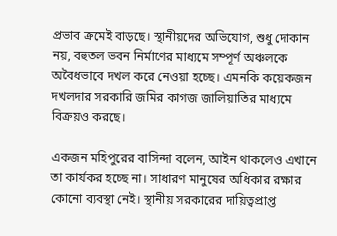প্রভাব ক্রমেই বাড়ছে। স্থানীয়দের অভিযোগ, শুধু দোকান নয়, বহুতল ভবন নির্মাণের মাধ্যমে সম্পূর্ণ অঞ্চলকে অবৈধভাবে দখল করে নেওয়া হচ্ছে। এমনকি কয়েকজন দখলদার সরকারি জমির কাগজ জালিয়াতির মাধ্যমে বিক্রয়ও করছে।

একজন মহিপুরের বাসিন্দা বলেন, আইন থাকলেও এখানে তা কার্যকর হচ্ছে না। সাধারণ মানুষের অধিকার রক্ষার কোনো ব্যবস্থা নেই। স্থানীয় সরকারের দায়িত্বপ্রাপ্ত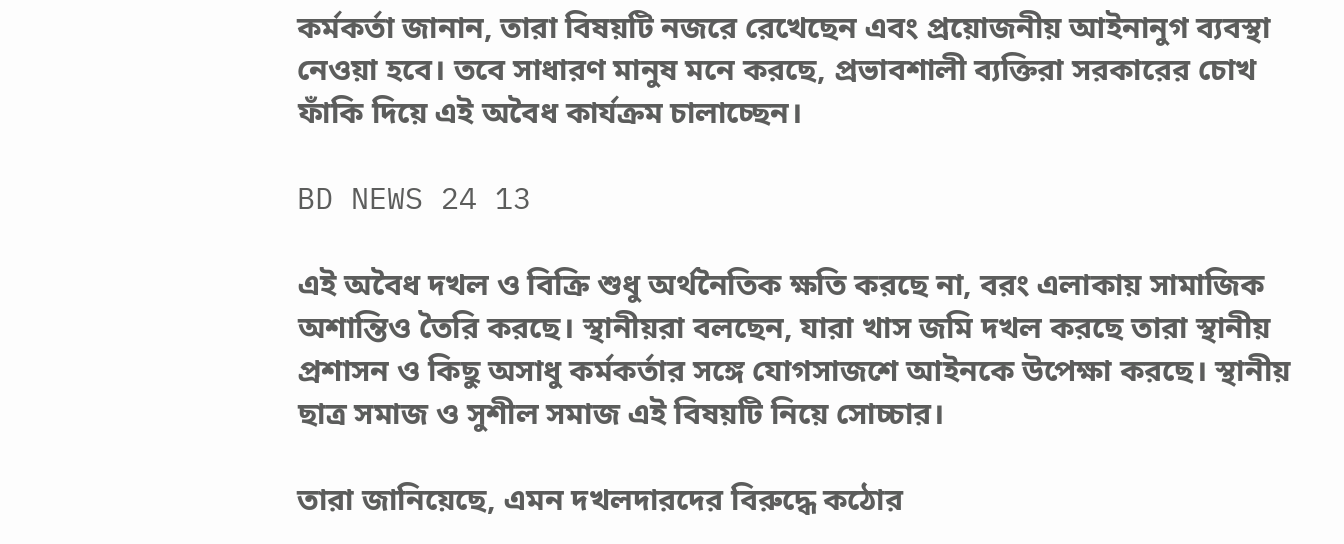কর্মকর্তা জানান, তারা বিষয়টি নজরে রেখেছেন এবং প্রয়োজনীয় আইনানুগ ব্যবস্থা নেওয়া হবে। তবে সাধারণ মানুষ মনে করছে, প্রভাবশালী ব্যক্তিরা সরকারের চোখ ফাঁকি দিয়ে এই অবৈধ কার্যক্রম চালাচ্ছেন।

BD NEWS 24 13

এই অবৈধ দখল ও বিক্রি শুধু অর্থনৈতিক ক্ষতি করছে না, বরং এলাকায় সামাজিক অশান্তিও তৈরি করছে। স্থানীয়রা বলছেন, যারা খাস জমি দখল করছে তারা স্থানীয় প্রশাসন ও কিছু অসাধু কর্মকর্তার সঙ্গে যোগসাজশে আইনকে উপেক্ষা করছে। স্থানীয় ছাত্র সমাজ ও সুশীল সমাজ এই বিষয়টি নিয়ে সোচ্চার।

তারা জানিয়েছে, এমন দখলদারদের বিরুদ্ধে কঠোর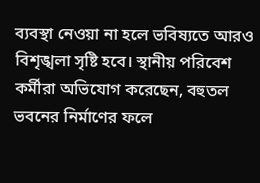ব্যবস্থা নেওয়া না হলে ভবিষ্যতে আরও বিশৃঙ্খলা সৃষ্টি হবে। স্থানীয় পরিবেশ কর্মীরা অভিযোগ করেছেন, বহুতল ভবনের নির্মাণের ফলে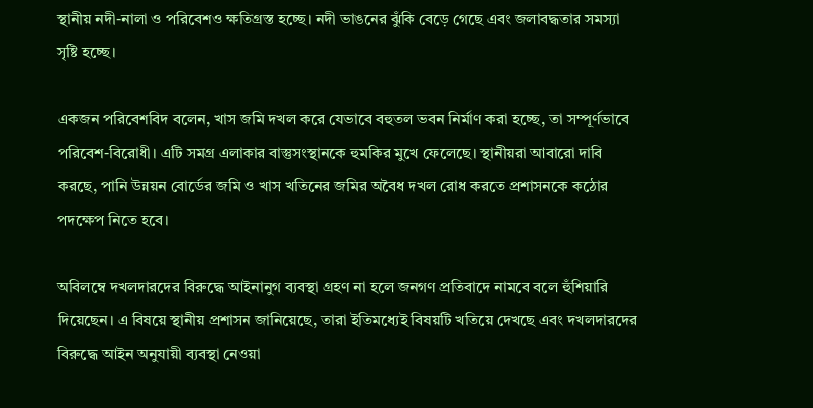স্থানীয় নদী-নালা ও পরিবেশও ক্ষতিগ্রস্ত হচ্ছে। নদী ভাঙনের ঝুঁকি বেড়ে গেছে এবং জলাবদ্ধতার সমস্যা সৃষ্টি হচ্ছে।

একজন পরিবেশবিদ বলেন, খাস জমি দখল করে যেভাবে বহুতল ভবন নির্মাণ করা হচ্ছে, তা সম্পূর্ণভাবে পরিবেশ-বিরোধী। এটি সমগ্র এলাকার বাস্তুসংস্থানকে হুমকির মুখে ফেলেছে। স্থানীয়রা আবারো দাবি করছে, পানি উন্নয়ন বোর্ডের জমি ও খাস খতিনের জমির অবৈধ দখল রোধ করতে প্রশাসনকে কঠোর পদক্ষেপ নিতে হবে।

অবিলম্বে দখলদারদের বিরুদ্ধে আইনানুগ ব্যবস্থা গ্রহণ না হলে জনগণ প্রতিবাদে নামবে বলে হুঁশিয়ারি দিয়েছেন। এ বিষয়ে স্থানীয় প্রশাসন জানিয়েছে, তারা ইতিমধ্যেই বিষয়টি খতিয়ে দেখছে এবং দখলদারদের বিরুদ্ধে আইন অনুযায়ী ব্যবস্থা নেওয়া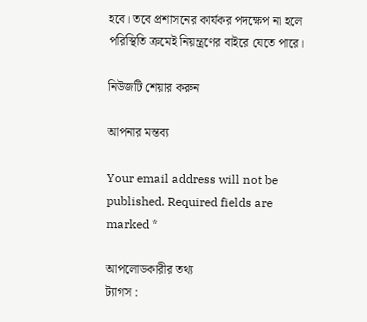হবে। তবে প্রশাসনের কার্যকর পদক্ষেপ না হলে পরিস্থিতি ক্রমেই নিয়ন্ত্রণের বাইরে যেতে পারে।

নিউজটি শেয়ার করুন

আপনার মন্তব্য

Your email address will not be published. Required fields are marked *

আপলোডকারীর তথ্য
ট্যাগস :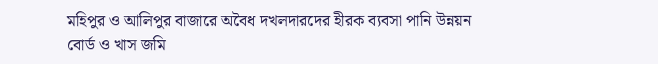মহিপুর ও আলিপুর বাজারে অবৈধ দখলদারদের হীরক ব্যবসা পানি উন্নয়ন বোর্ড ও খাস জমি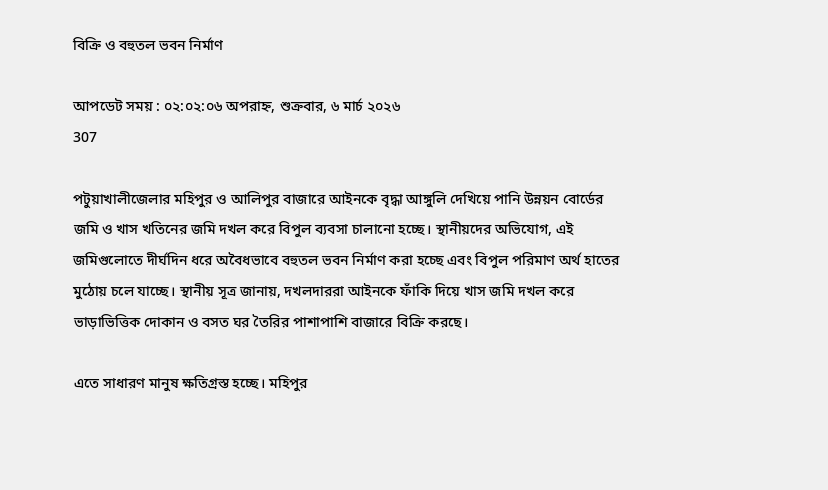বিক্রি ও বহুতল ভবন নির্মাণ

আপডেট সময় : ০২:০২:০৬ অপরাহ্ন, শুক্রবার, ৬ মার্চ ২০২৬
307

পটুয়াখালীজেলার মহিপুর ও আলিপুর বাজারে আইনকে বৃদ্ধা আঙ্গুলি দেখিয়ে পানি উন্নয়ন বোর্ডের জমি ও খাস খতিনের জমি দখল করে বিপুল ব্যবসা চালানো হচ্ছে। স্থানীয়দের অভিযোগ, এই জমিগুলোতে দীর্ঘদিন ধরে অবৈধভাবে বহুতল ভবন নির্মাণ করা হচ্ছে এবং বিপুল পরিমাণ অর্থ হাতের মুঠোয় চলে যাচ্ছে। স্থানীয় সূত্র জানায়, দখলদাররা আইনকে ফাঁকি দিয়ে খাস জমি দখল করে ভাড়াভিত্তিক দোকান ও বসত ঘর তৈরির পাশাপাশি বাজারে বিক্রি করছে।

এতে সাধারণ মানুষ ক্ষতিগ্রস্ত হচ্ছে। মহিপুর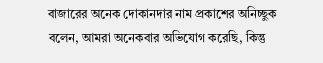বাজারের অনেক দোকানদার নাম প্রকাশের অনিচ্ছুক বলেন, আমরা অনেকবার অভিযোগ করেছি, কিন্তু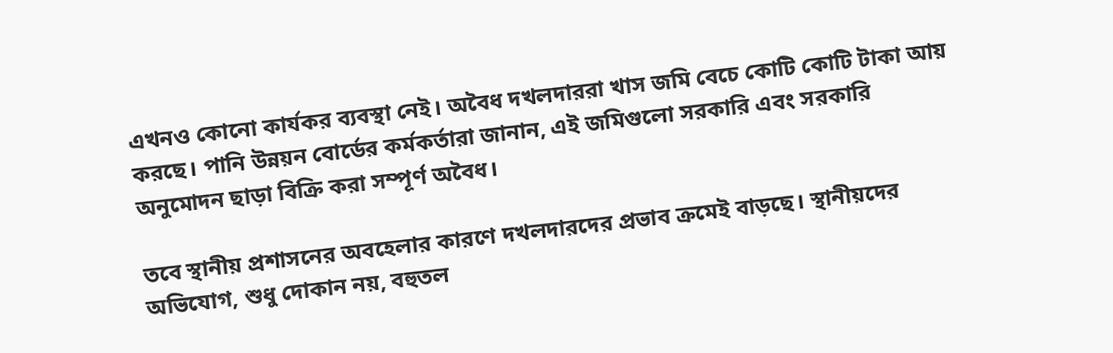এখনও কোনো কার্যকর ব্যবস্থা নেই। অবৈধ দখলদাররা খাস জমি বেচে কোটি কোটি টাকা আয় করছে। পানি উন্নয়ন বোর্ডের কর্মকর্তারা জানান, এই জমিগুলো সরকারি এবং সরকারি অনুমোদন ছাড়া বিক্রি করা সম্পূর্ণ অবৈধ।

তবে স্থানীয় প্রশাসনের অবহেলার কারণে দখলদারদের প্রভাব ক্রমেই বাড়ছে। স্থানীয়দের অভিযোগ, শুধু দোকান নয়, বহুতল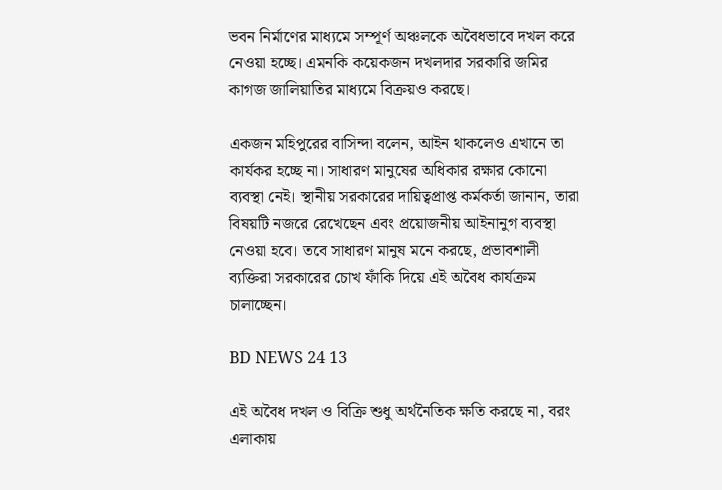ভবন নির্মাণের মাধ্যমে সম্পূর্ণ অঞ্চলকে অবৈধভাবে দখল করে নেওয়া হচ্ছে। এমনকি কয়েকজন দখলদার সরকারি জমির কাগজ জালিয়াতির মাধ্যমে বিক্রয়ও করছে।

একজন মহিপুরের বাসিন্দা বলেন, আইন থাকলেও এখানে তা কার্যকর হচ্ছে না। সাধারণ মানুষের অধিকার রক্ষার কোনো ব্যবস্থা নেই। স্থানীয় সরকারের দায়িত্বপ্রাপ্ত কর্মকর্তা জানান, তারা বিষয়টি নজরে রেখেছেন এবং প্রয়োজনীয় আইনানুগ ব্যবস্থা নেওয়া হবে। তবে সাধারণ মানুষ মনে করছে, প্রভাবশালী ব্যক্তিরা সরকারের চোখ ফাঁকি দিয়ে এই অবৈধ কার্যক্রম চালাচ্ছেন।

BD NEWS 24 13

এই অবৈধ দখল ও বিক্রি শুধু অর্থনৈতিক ক্ষতি করছে না, বরং এলাকায়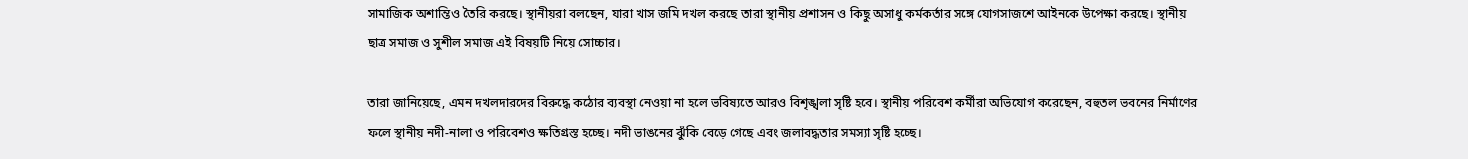সামাজিক অশান্তিও তৈরি করছে। স্থানীয়রা বলছেন, যারা খাস জমি দখল করছে তারা স্থানীয় প্রশাসন ও কিছু অসাধু কর্মকর্তার সঙ্গে যোগসাজশে আইনকে উপেক্ষা করছে। স্থানীয় ছাত্র সমাজ ও সুশীল সমাজ এই বিষয়টি নিয়ে সোচ্চার।

তারা জানিয়েছে, এমন দখলদারদের বিরুদ্ধে কঠোর ব্যবস্থা নেওয়া না হলে ভবিষ্যতে আরও বিশৃঙ্খলা সৃষ্টি হবে। স্থানীয় পরিবেশ কর্মীরা অভিযোগ করেছেন, বহুতল ভবনের নির্মাণের ফলে স্থানীয় নদী-নালা ও পরিবেশও ক্ষতিগ্রস্ত হচ্ছে। নদী ভাঙনের ঝুঁকি বেড়ে গেছে এবং জলাবদ্ধতার সমস্যা সৃষ্টি হচ্ছে।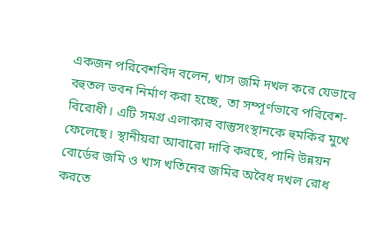একজন পরিবেশবিদ বলেন, খাস জমি দখল করে যেভাবে বহুতল ভবন নির্মাণ করা হচ্ছে, তা সম্পূর্ণভাবে পরিবেশ-বিরোধী। এটি সমগ্র এলাকার বাস্তুসংস্থানকে হুমকির মুখে ফেলেছে। স্থানীয়রা আবারো দাবি করছে, পানি উন্নয়ন বোর্ডের জমি ও খাস খতিনের জমির অবৈধ দখল রোধ করতে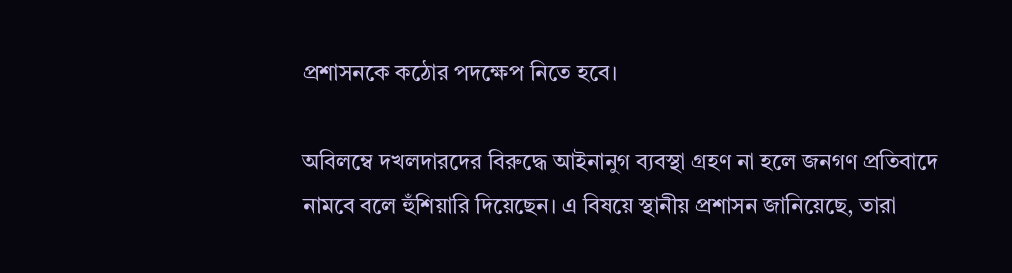প্রশাসনকে কঠোর পদক্ষেপ নিতে হবে।

অবিলম্বে দখলদারদের বিরুদ্ধে আইনানুগ ব্যবস্থা গ্রহণ না হলে জনগণ প্রতিবাদে নামবে বলে হুঁশিয়ারি দিয়েছেন। এ বিষয়ে স্থানীয় প্রশাসন জানিয়েছে, তারা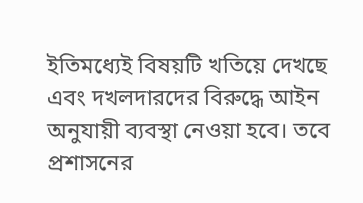ইতিমধ্যেই বিষয়টি খতিয়ে দেখছে এবং দখলদারদের বিরুদ্ধে আইন অনুযায়ী ব্যবস্থা নেওয়া হবে। তবে প্রশাসনের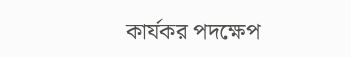কার্যকর পদক্ষেপ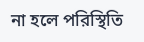না হলে পরিস্থিতি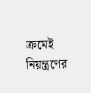ক্রমেই নিয়ন্ত্রণের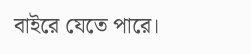বাইরে যেতে পারে।